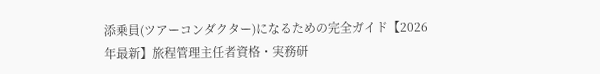添乗員(ツアーコンダクター)になるための完全ガイド【2026年最新】旅程管理主任者資格・実務研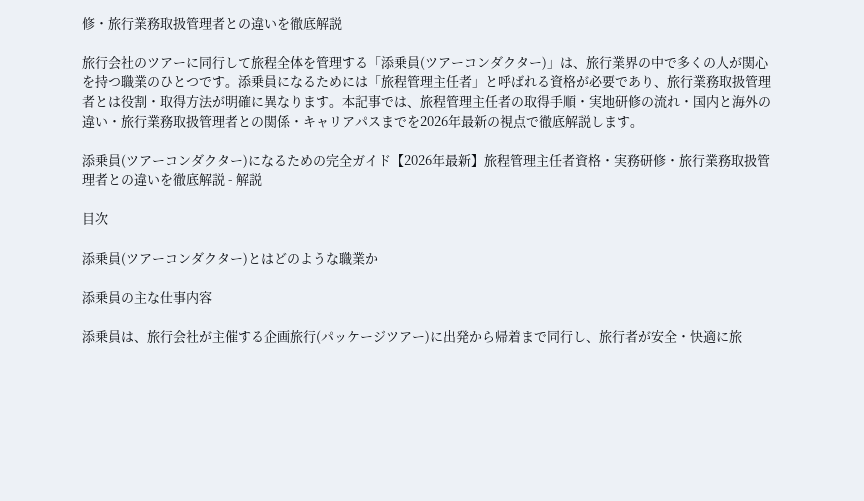修・旅行業務取扱管理者との違いを徹底解説

旅行会社のツアーに同行して旅程全体を管理する「添乗員(ツアーコンダクター)」は、旅行業界の中で多くの人が関心を持つ職業のひとつです。添乗員になるためには「旅程管理主任者」と呼ばれる資格が必要であり、旅行業務取扱管理者とは役割・取得方法が明確に異なります。本記事では、旅程管理主任者の取得手順・実地研修の流れ・国内と海外の違い・旅行業務取扱管理者との関係・キャリアパスまでを2026年最新の視点で徹底解説します。

添乗員(ツアーコンダクター)になるための完全ガイド【2026年最新】旅程管理主任者資格・実務研修・旅行業務取扱管理者との違いを徹底解説 - 解説

目次

添乗員(ツアーコンダクター)とはどのような職業か

添乗員の主な仕事内容

添乗員は、旅行会社が主催する企画旅行(パッケージツアー)に出発から帰着まで同行し、旅行者が安全・快適に旅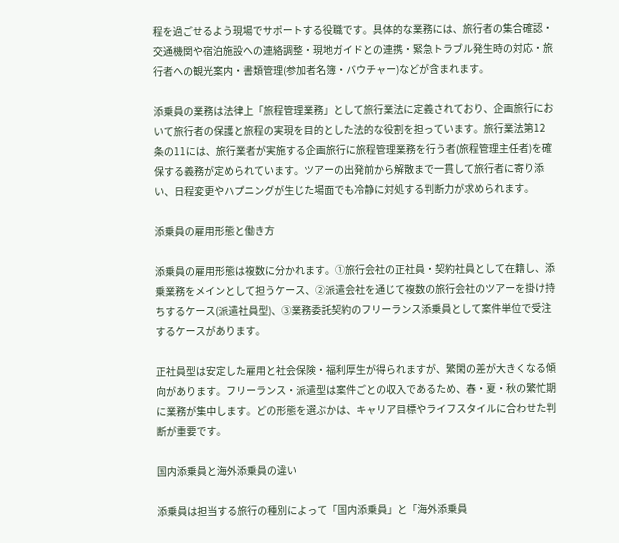程を過ごせるよう現場でサポートする役職です。具体的な業務には、旅行者の集合確認・交通機関や宿泊施設への連絡調整・現地ガイドとの連携・緊急トラブル発生時の対応・旅行者への観光案内・書類管理(参加者名簿・バウチャー)などが含まれます。

添乗員の業務は法律上「旅程管理業務」として旅行業法に定義されており、企画旅行において旅行者の保護と旅程の実現を目的とした法的な役割を担っています。旅行業法第12条の11には、旅行業者が実施する企画旅行に旅程管理業務を行う者(旅程管理主任者)を確保する義務が定められています。ツアーの出発前から解散まで一貫して旅行者に寄り添い、日程変更やハプニングが生じた場面でも冷静に対処する判断力が求められます。

添乗員の雇用形態と働き方

添乗員の雇用形態は複数に分かれます。①旅行会社の正社員・契約社員として在籍し、添乗業務をメインとして担うケース、②派遣会社を通じて複数の旅行会社のツアーを掛け持ちするケース(派遣社員型)、③業務委託契約のフリーランス添乗員として案件単位で受注するケースがあります。

正社員型は安定した雇用と社会保険・福利厚生が得られますが、繁閑の差が大きくなる傾向があります。フリーランス・派遣型は案件ごとの収入であるため、春・夏・秋の繁忙期に業務が集中します。どの形態を選ぶかは、キャリア目標やライフスタイルに合わせた判断が重要です。

国内添乗員と海外添乗員の違い

添乗員は担当する旅行の種別によって「国内添乗員」と「海外添乗員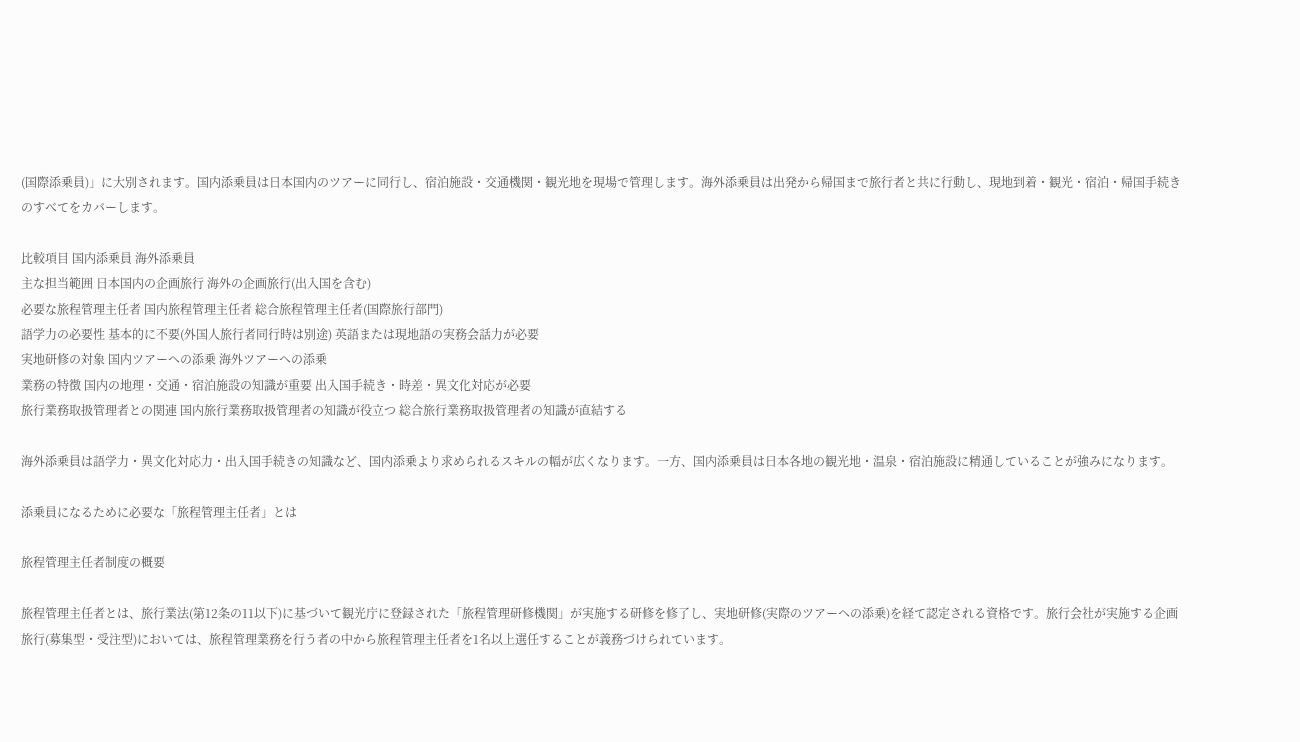(国際添乗員)」に大別されます。国内添乗員は日本国内のツアーに同行し、宿泊施設・交通機関・観光地を現場で管理します。海外添乗員は出発から帰国まで旅行者と共に行動し、現地到着・観光・宿泊・帰国手続きのすべてをカバーします。

比較項目 国内添乗員 海外添乗員
主な担当範囲 日本国内の企画旅行 海外の企画旅行(出入国を含む)
必要な旅程管理主任者 国内旅程管理主任者 総合旅程管理主任者(国際旅行部門)
語学力の必要性 基本的に不要(外国人旅行者同行時は別途) 英語または現地語の実務会話力が必要
実地研修の対象 国内ツアーへの添乗 海外ツアーへの添乗
業務の特徴 国内の地理・交通・宿泊施設の知識が重要 出入国手続き・時差・異文化対応が必要
旅行業務取扱管理者との関連 国内旅行業務取扱管理者の知識が役立つ 総合旅行業務取扱管理者の知識が直結する

海外添乗員は語学力・異文化対応力・出入国手続きの知識など、国内添乗より求められるスキルの幅が広くなります。一方、国内添乗員は日本各地の観光地・温泉・宿泊施設に精通していることが強みになります。

添乗員になるために必要な「旅程管理主任者」とは

旅程管理主任者制度の概要

旅程管理主任者とは、旅行業法(第12条の11以下)に基づいて観光庁に登録された「旅程管理研修機関」が実施する研修を修了し、実地研修(実際のツアーへの添乗)を経て認定される資格です。旅行会社が実施する企画旅行(募集型・受注型)においては、旅程管理業務を行う者の中から旅程管理主任者を1名以上選任することが義務づけられています。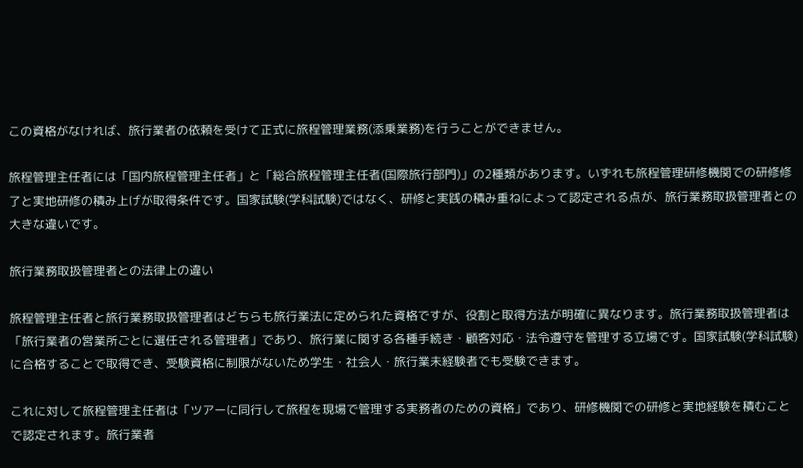この資格がなければ、旅行業者の依頼を受けて正式に旅程管理業務(添乗業務)を行うことができません。

旅程管理主任者には「国内旅程管理主任者」と「総合旅程管理主任者(国際旅行部門)」の2種類があります。いずれも旅程管理研修機関での研修修了と実地研修の積み上げが取得条件です。国家試験(学科試験)ではなく、研修と実践の積み重ねによって認定される点が、旅行業務取扱管理者との大きな違いです。

旅行業務取扱管理者との法律上の違い

旅程管理主任者と旅行業務取扱管理者はどちらも旅行業法に定められた資格ですが、役割と取得方法が明確に異なります。旅行業務取扱管理者は「旅行業者の営業所ごとに選任される管理者」であり、旅行業に関する各種手続き・顧客対応・法令遵守を管理する立場です。国家試験(学科試験)に合格することで取得でき、受験資格に制限がないため学生・社会人・旅行業未経験者でも受験できます。

これに対して旅程管理主任者は「ツアーに同行して旅程を現場で管理する実務者のための資格」であり、研修機関での研修と実地経験を積むことで認定されます。旅行業者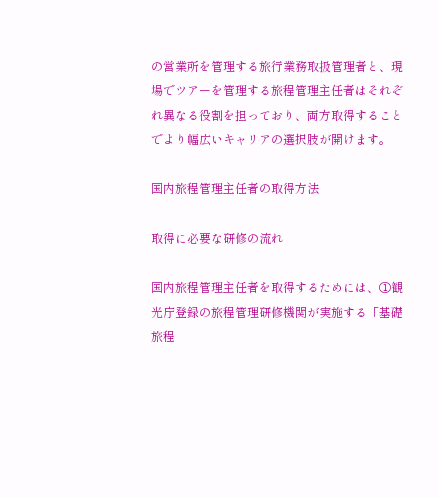の営業所を管理する旅行業務取扱管理者と、現場でツアーを管理する旅程管理主任者はそれぞれ異なる役割を担っており、両方取得することでより幅広いキャリアの選択肢が開けます。

国内旅程管理主任者の取得方法

取得に必要な研修の流れ

国内旅程管理主任者を取得するためには、①観光庁登録の旅程管理研修機関が実施する「基礎旅程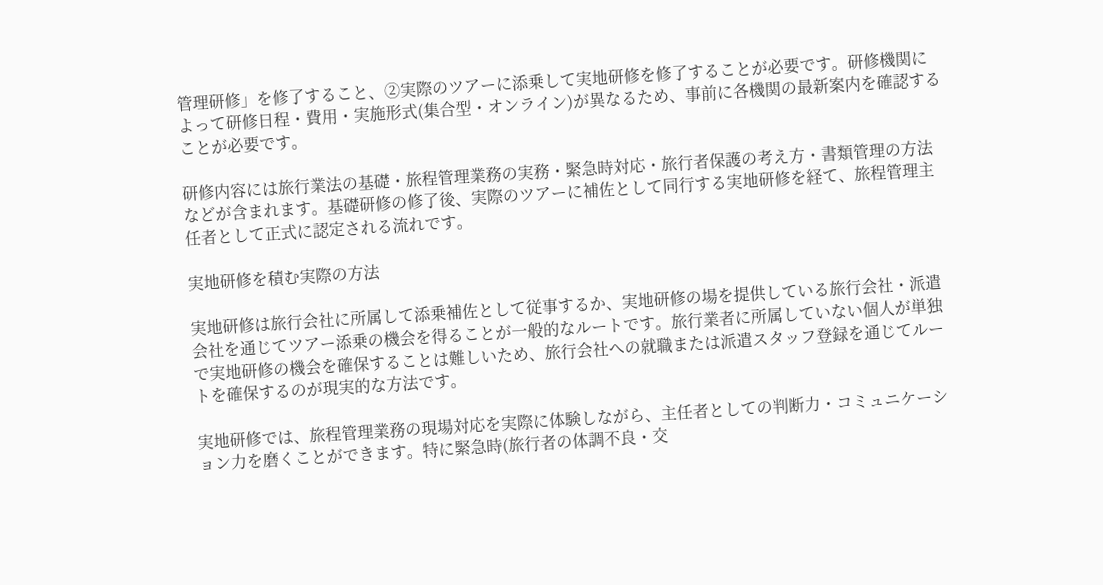管理研修」を修了すること、②実際のツアーに添乗して実地研修を修了することが必要です。研修機関によって研修日程・費用・実施形式(集合型・オンライン)が異なるため、事前に各機関の最新案内を確認することが必要です。

研修内容には旅行業法の基礎・旅程管理業務の実務・緊急時対応・旅行者保護の考え方・書類管理の方法などが含まれます。基礎研修の修了後、実際のツアーに補佐として同行する実地研修を経て、旅程管理主任者として正式に認定される流れです。

実地研修を積む実際の方法

実地研修は旅行会社に所属して添乗補佐として従事するか、実地研修の場を提供している旅行会社・派遣会社を通じてツアー添乗の機会を得ることが一般的なルートです。旅行業者に所属していない個人が単独で実地研修の機会を確保することは難しいため、旅行会社への就職または派遣スタッフ登録を通じてルートを確保するのが現実的な方法です。

実地研修では、旅程管理業務の現場対応を実際に体験しながら、主任者としての判断力・コミュニケーション力を磨くことができます。特に緊急時(旅行者の体調不良・交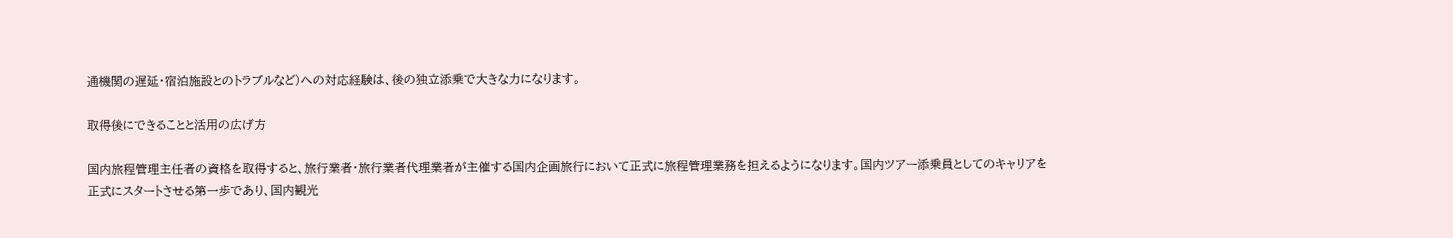通機関の遅延・宿泊施設とのトラブルなど)への対応経験は、後の独立添乗で大きな力になります。

取得後にできることと活用の広げ方

国内旅程管理主任者の資格を取得すると、旅行業者・旅行業者代理業者が主催する国内企画旅行において正式に旅程管理業務を担えるようになります。国内ツアー添乗員としてのキャリアを正式にスタートさせる第一歩であり、国内観光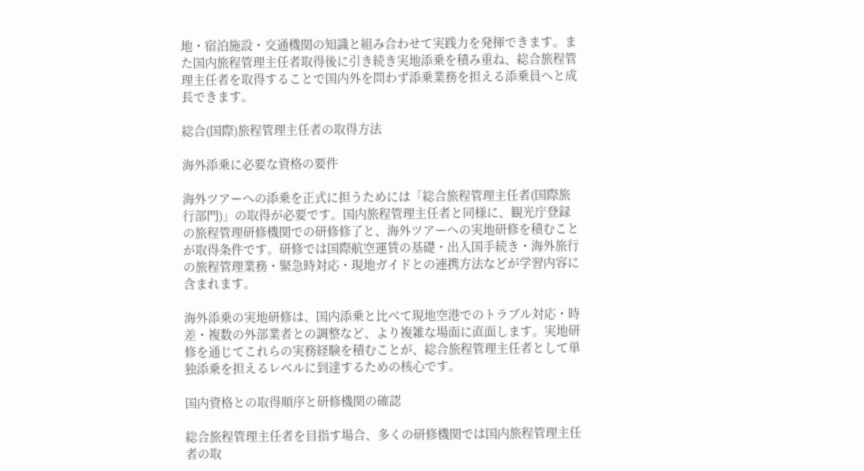地・宿泊施設・交通機関の知識と組み合わせて実践力を発揮できます。また国内旅程管理主任者取得後に引き続き実地添乗を積み重ね、総合旅程管理主任者を取得することで国内外を問わず添乗業務を担える添乗員へと成長できます。

総合(国際)旅程管理主任者の取得方法

海外添乗に必要な資格の要件

海外ツアーへの添乗を正式に担うためには「総合旅程管理主任者(国際旅行部門)」の取得が必要です。国内旅程管理主任者と同様に、観光庁登録の旅程管理研修機関での研修修了と、海外ツアーへの実地研修を積むことが取得条件です。研修では国際航空運賃の基礎・出入国手続き・海外旅行の旅程管理業務・緊急時対応・現地ガイドとの連携方法などが学習内容に含まれます。

海外添乗の実地研修は、国内添乗と比べて現地空港でのトラブル対応・時差・複数の外部業者との調整など、より複雑な場面に直面します。実地研修を通じてこれらの実務経験を積むことが、総合旅程管理主任者として単独添乗を担えるレベルに到達するための核心です。

国内資格との取得順序と研修機関の確認

総合旅程管理主任者を目指す場合、多くの研修機関では国内旅程管理主任者の取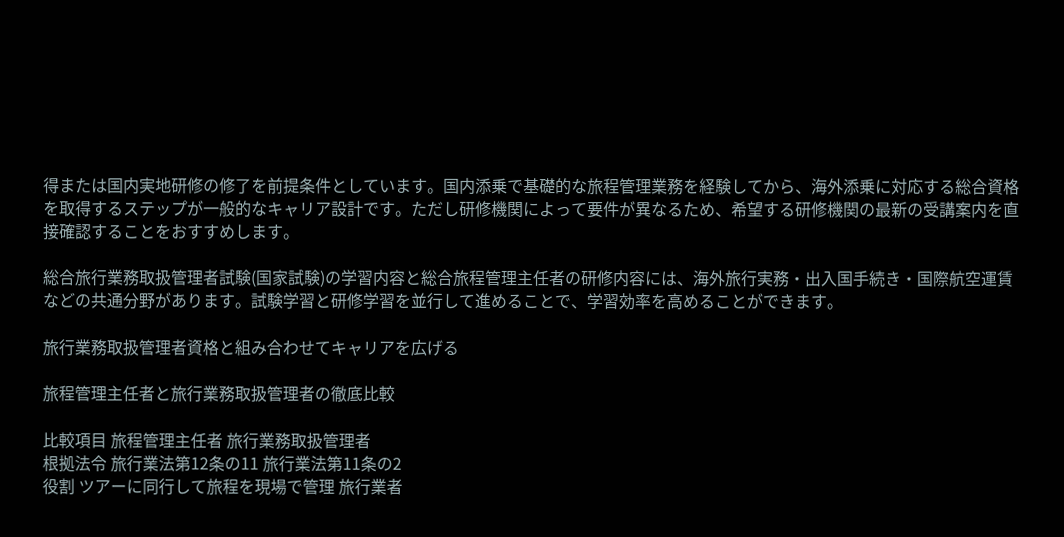得または国内実地研修の修了を前提条件としています。国内添乗で基礎的な旅程管理業務を経験してから、海外添乗に対応する総合資格を取得するステップが一般的なキャリア設計です。ただし研修機関によって要件が異なるため、希望する研修機関の最新の受講案内を直接確認することをおすすめします。

総合旅行業務取扱管理者試験(国家試験)の学習内容と総合旅程管理主任者の研修内容には、海外旅行実務・出入国手続き・国際航空運賃などの共通分野があります。試験学習と研修学習を並行して進めることで、学習効率を高めることができます。

旅行業務取扱管理者資格と組み合わせてキャリアを広げる

旅程管理主任者と旅行業務取扱管理者の徹底比較

比較項目 旅程管理主任者 旅行業務取扱管理者
根拠法令 旅行業法第12条の11 旅行業法第11条の2
役割 ツアーに同行して旅程を現場で管理 旅行業者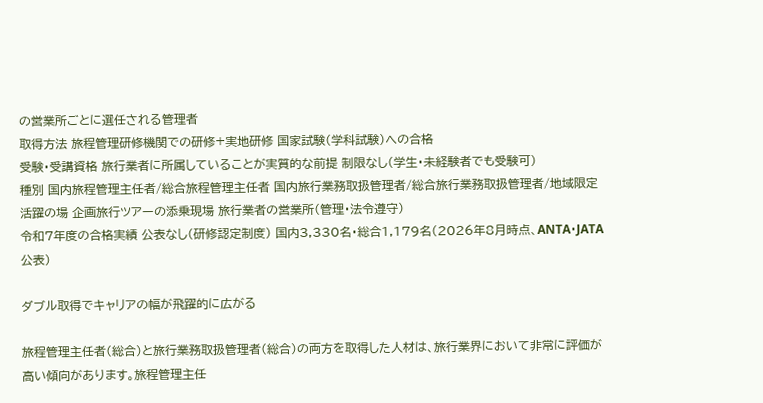の営業所ごとに選任される管理者
取得方法 旅程管理研修機関での研修+実地研修 国家試験(学科試験)への合格
受験・受講資格 旅行業者に所属していることが実質的な前提 制限なし(学生・未経験者でも受験可)
種別 国内旅程管理主任者/総合旅程管理主任者 国内旅行業務取扱管理者/総合旅行業務取扱管理者/地域限定
活躍の場 企画旅行ツアーの添乗現場 旅行業者の営業所(管理・法令遵守)
令和7年度の合格実績 公表なし(研修認定制度) 国内3,330名・総合1,179名(2026年8月時点、ANTA・JATA公表)

ダブル取得でキャリアの幅が飛躍的に広がる

旅程管理主任者(総合)と旅行業務取扱管理者(総合)の両方を取得した人材は、旅行業界において非常に評価が高い傾向があります。旅程管理主任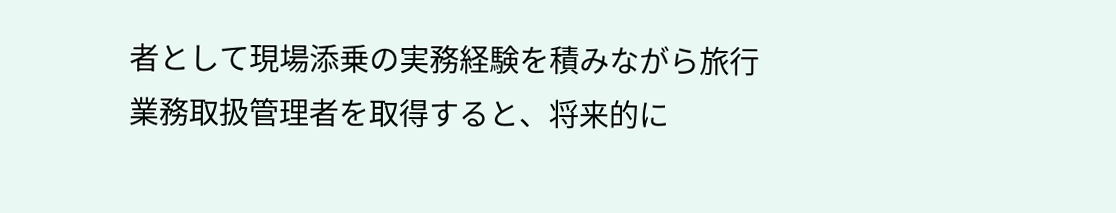者として現場添乗の実務経験を積みながら旅行業務取扱管理者を取得すると、将来的に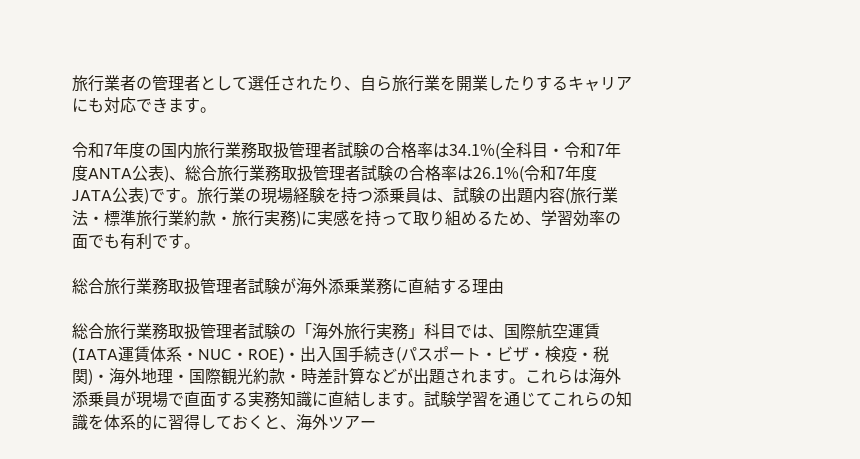旅行業者の管理者として選任されたり、自ら旅行業を開業したりするキャリアにも対応できます。

令和7年度の国内旅行業務取扱管理者試験の合格率は34.1%(全科目・令和7年度ANTA公表)、総合旅行業務取扱管理者試験の合格率は26.1%(令和7年度JATA公表)です。旅行業の現場経験を持つ添乗員は、試験の出題内容(旅行業法・標準旅行業約款・旅行実務)に実感を持って取り組めるため、学習効率の面でも有利です。

総合旅行業務取扱管理者試験が海外添乗業務に直結する理由

総合旅行業務取扱管理者試験の「海外旅行実務」科目では、国際航空運賃(IATA運賃体系・NUC・ROE)・出入国手続き(パスポート・ビザ・検疫・税関)・海外地理・国際観光約款・時差計算などが出題されます。これらは海外添乗員が現場で直面する実務知識に直結します。試験学習を通じてこれらの知識を体系的に習得しておくと、海外ツアー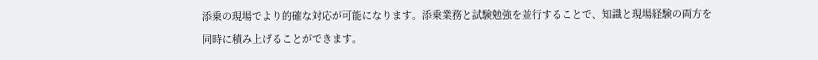添乗の現場でより的確な対応が可能になります。添乗業務と試験勉強を並行することで、知識と現場経験の両方を同時に積み上げることができます。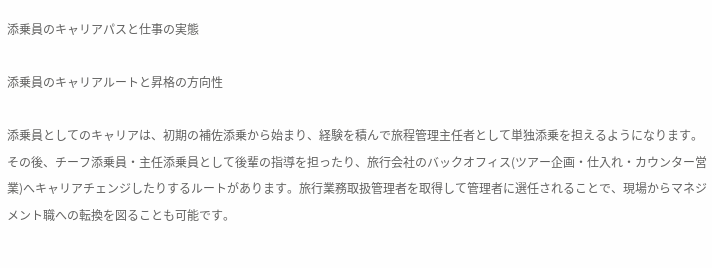添乗員のキャリアパスと仕事の実態

添乗員のキャリアルートと昇格の方向性

添乗員としてのキャリアは、初期の補佐添乗から始まり、経験を積んで旅程管理主任者として単独添乗を担えるようになります。その後、チーフ添乗員・主任添乗員として後輩の指導を担ったり、旅行会社のバックオフィス(ツアー企画・仕入れ・カウンター営業)へキャリアチェンジしたりするルートがあります。旅行業務取扱管理者を取得して管理者に選任されることで、現場からマネジメント職への転換を図ることも可能です。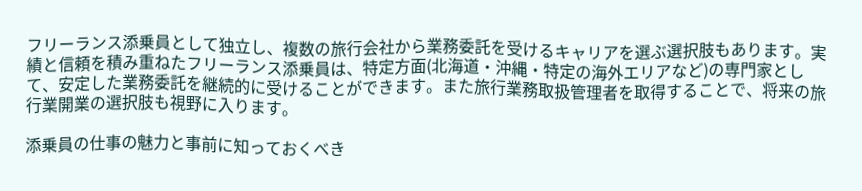フリーランス添乗員として独立し、複数の旅行会社から業務委託を受けるキャリアを選ぶ選択肢もあります。実績と信頼を積み重ねたフリーランス添乗員は、特定方面(北海道・沖縄・特定の海外エリアなど)の専門家として、安定した業務委託を継続的に受けることができます。また旅行業務取扱管理者を取得することで、将来の旅行業開業の選択肢も視野に入ります。

添乗員の仕事の魅力と事前に知っておくべき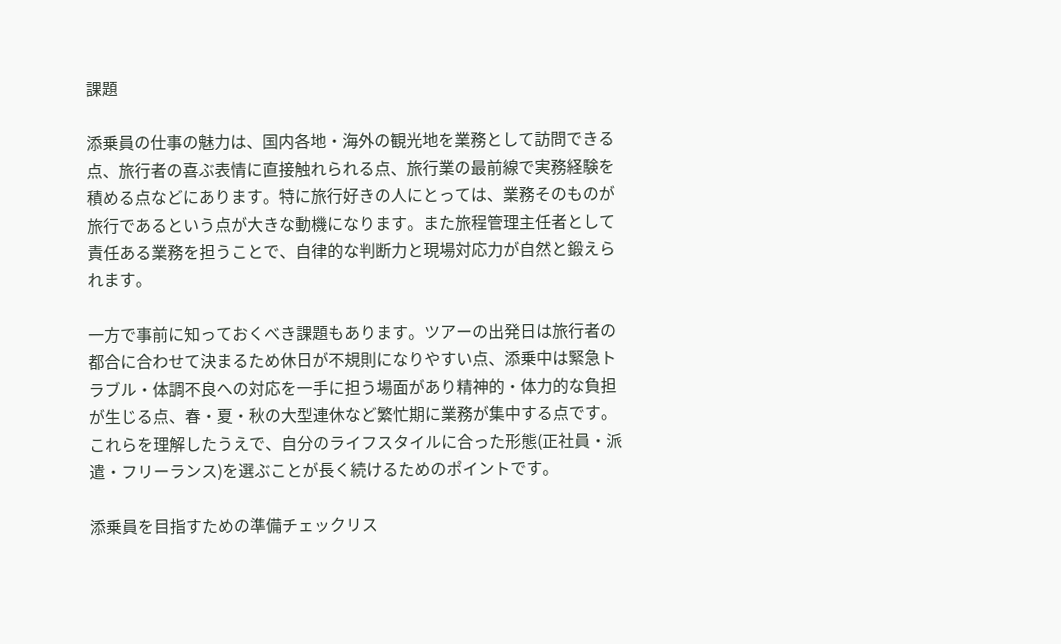課題

添乗員の仕事の魅力は、国内各地・海外の観光地を業務として訪問できる点、旅行者の喜ぶ表情に直接触れられる点、旅行業の最前線で実務経験を積める点などにあります。特に旅行好きの人にとっては、業務そのものが旅行であるという点が大きな動機になります。また旅程管理主任者として責任ある業務を担うことで、自律的な判断力と現場対応力が自然と鍛えられます。

一方で事前に知っておくべき課題もあります。ツアーの出発日は旅行者の都合に合わせて決まるため休日が不規則になりやすい点、添乗中は緊急トラブル・体調不良への対応を一手に担う場面があり精神的・体力的な負担が生じる点、春・夏・秋の大型連休など繁忙期に業務が集中する点です。これらを理解したうえで、自分のライフスタイルに合った形態(正社員・派遣・フリーランス)を選ぶことが長く続けるためのポイントです。

添乗員を目指すための準備チェックリス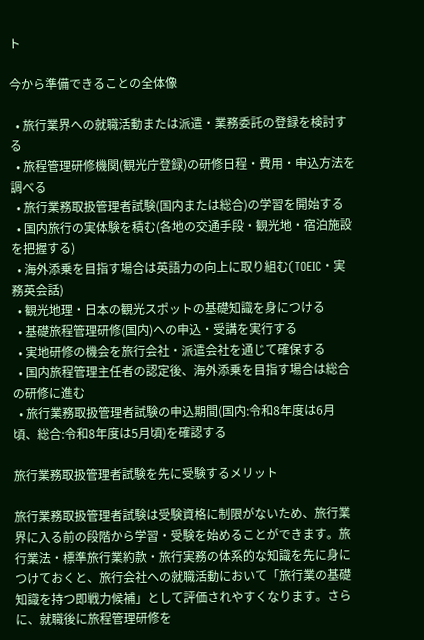ト

今から準備できることの全体像

  • 旅行業界への就職活動または派遣・業務委託の登録を検討する
  • 旅程管理研修機関(観光庁登録)の研修日程・費用・申込方法を調べる
  • 旅行業務取扱管理者試験(国内または総合)の学習を開始する
  • 国内旅行の実体験を積む(各地の交通手段・観光地・宿泊施設を把握する)
  • 海外添乗を目指す場合は英語力の向上に取り組む(TOEIC・実務英会話)
  • 観光地理・日本の観光スポットの基礎知識を身につける
  • 基礎旅程管理研修(国内)への申込・受講を実行する
  • 実地研修の機会を旅行会社・派遣会社を通じて確保する
  • 国内旅程管理主任者の認定後、海外添乗を目指す場合は総合の研修に進む
  • 旅行業務取扱管理者試験の申込期間(国内:令和8年度は6月頃、総合:令和8年度は5月頃)を確認する

旅行業務取扱管理者試験を先に受験するメリット

旅行業務取扱管理者試験は受験資格に制限がないため、旅行業界に入る前の段階から学習・受験を始めることができます。旅行業法・標準旅行業約款・旅行実務の体系的な知識を先に身につけておくと、旅行会社への就職活動において「旅行業の基礎知識を持つ即戦力候補」として評価されやすくなります。さらに、就職後に旅程管理研修を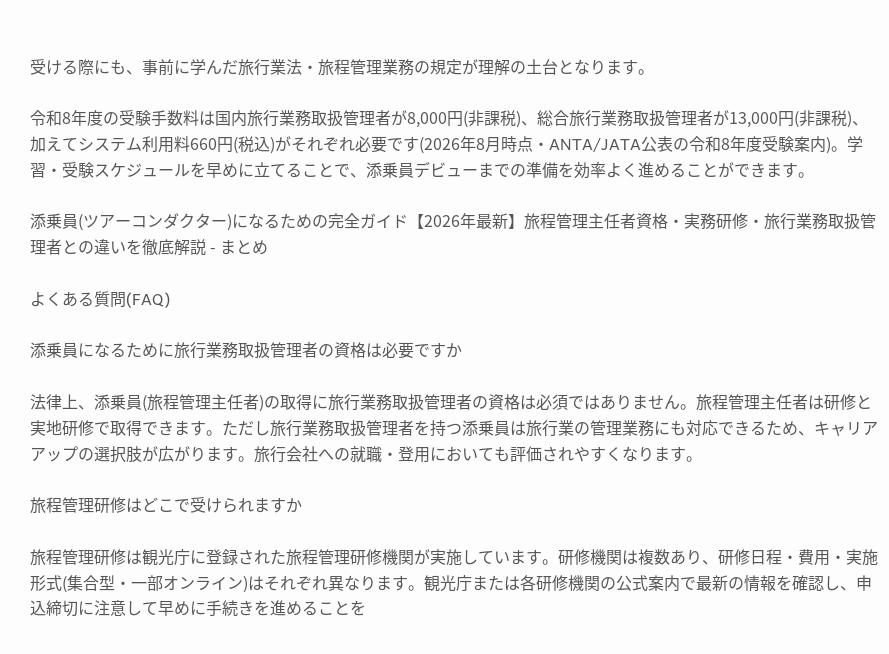受ける際にも、事前に学んだ旅行業法・旅程管理業務の規定が理解の土台となります。

令和8年度の受験手数料は国内旅行業務取扱管理者が8,000円(非課税)、総合旅行業務取扱管理者が13,000円(非課税)、加えてシステム利用料660円(税込)がそれぞれ必要です(2026年8月時点・ANTA/JATA公表の令和8年度受験案内)。学習・受験スケジュールを早めに立てることで、添乗員デビューまでの準備を効率よく進めることができます。

添乗員(ツアーコンダクター)になるための完全ガイド【2026年最新】旅程管理主任者資格・実務研修・旅行業務取扱管理者との違いを徹底解説 - まとめ

よくある質問(FAQ)

添乗員になるために旅行業務取扱管理者の資格は必要ですか

法律上、添乗員(旅程管理主任者)の取得に旅行業務取扱管理者の資格は必須ではありません。旅程管理主任者は研修と実地研修で取得できます。ただし旅行業務取扱管理者を持つ添乗員は旅行業の管理業務にも対応できるため、キャリアアップの選択肢が広がります。旅行会社への就職・登用においても評価されやすくなります。

旅程管理研修はどこで受けられますか

旅程管理研修は観光庁に登録された旅程管理研修機関が実施しています。研修機関は複数あり、研修日程・費用・実施形式(集合型・一部オンライン)はそれぞれ異なります。観光庁または各研修機関の公式案内で最新の情報を確認し、申込締切に注意して早めに手続きを進めることを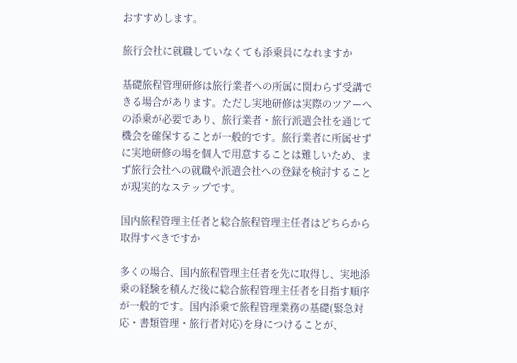おすすめします。

旅行会社に就職していなくても添乗員になれますか

基礎旅程管理研修は旅行業者への所属に関わらず受講できる場合があります。ただし実地研修は実際のツアーへの添乗が必要であり、旅行業者・旅行派遣会社を通じて機会を確保することが一般的です。旅行業者に所属せずに実地研修の場を個人で用意することは難しいため、まず旅行会社への就職や派遣会社への登録を検討することが現実的なステップです。

国内旅程管理主任者と総合旅程管理主任者はどちらから取得すべきですか

多くの場合、国内旅程管理主任者を先に取得し、実地添乗の経験を積んだ後に総合旅程管理主任者を目指す順序が一般的です。国内添乗で旅程管理業務の基礎(緊急対応・書類管理・旅行者対応)を身につけることが、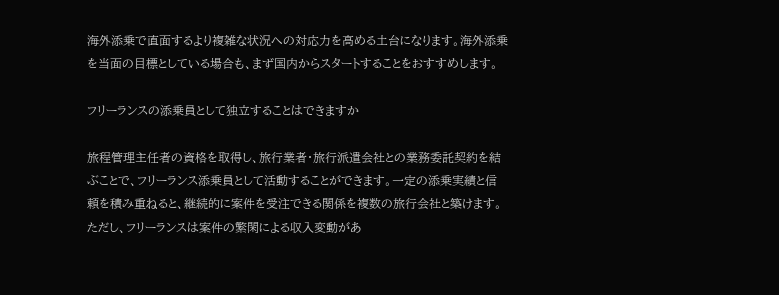海外添乗で直面するより複雑な状況への対応力を高める土台になります。海外添乗を当面の目標としている場合も、まず国内からスタートすることをおすすめします。

フリーランスの添乗員として独立することはできますか

旅程管理主任者の資格を取得し、旅行業者・旅行派遣会社との業務委託契約を結ぶことで、フリーランス添乗員として活動することができます。一定の添乗実績と信頼を積み重ねると、継続的に案件を受注できる関係を複数の旅行会社と築けます。ただし、フリーランスは案件の繁閑による収入変動があ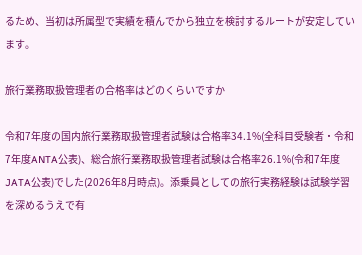るため、当初は所属型で実績を積んでから独立を検討するルートが安定しています。

旅行業務取扱管理者の合格率はどのくらいですか

令和7年度の国内旅行業務取扱管理者試験は合格率34.1%(全科目受験者・令和7年度ANTA公表)、総合旅行業務取扱管理者試験は合格率26.1%(令和7年度JATA公表)でした(2026年8月時点)。添乗員としての旅行実務経験は試験学習を深めるうえで有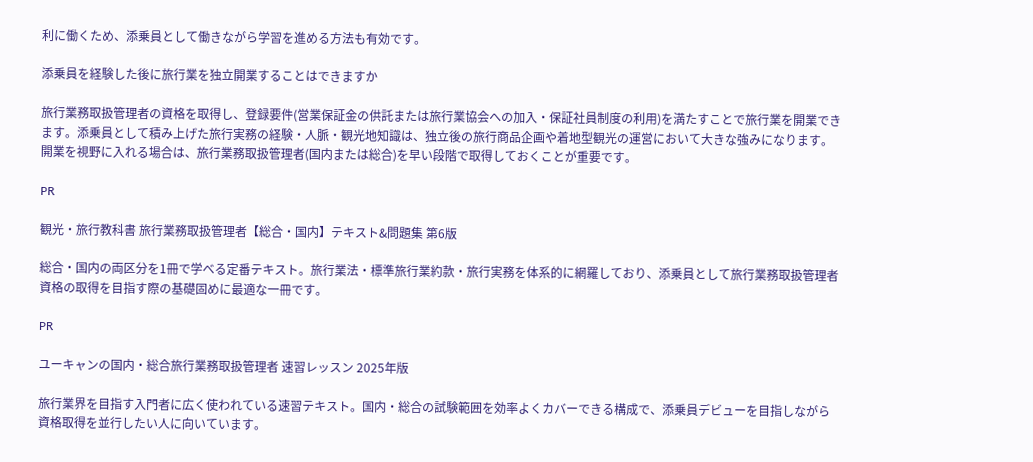利に働くため、添乗員として働きながら学習を進める方法も有効です。

添乗員を経験した後に旅行業を独立開業することはできますか

旅行業務取扱管理者の資格を取得し、登録要件(営業保証金の供託または旅行業協会への加入・保証社員制度の利用)を満たすことで旅行業を開業できます。添乗員として積み上げた旅行実務の経験・人脈・観光地知識は、独立後の旅行商品企画や着地型観光の運営において大きな強みになります。開業を視野に入れる場合は、旅行業務取扱管理者(国内または総合)を早い段階で取得しておくことが重要です。

PR

観光・旅行教科書 旅行業務取扱管理者【総合・国内】テキスト&問題集 第6版

総合・国内の両区分を1冊で学べる定番テキスト。旅行業法・標準旅行業約款・旅行実務を体系的に網羅しており、添乗員として旅行業務取扱管理者資格の取得を目指す際の基礎固めに最適な一冊です。

PR

ユーキャンの国内・総合旅行業務取扱管理者 速習レッスン 2025年版

旅行業界を目指す入門者に広く使われている速習テキスト。国内・総合の試験範囲を効率よくカバーできる構成で、添乗員デビューを目指しながら資格取得を並行したい人に向いています。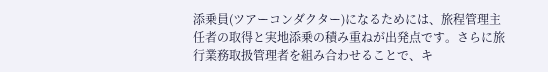添乗員(ツアーコンダクター)になるためには、旅程管理主任者の取得と実地添乗の積み重ねが出発点です。さらに旅行業務取扱管理者を組み合わせることで、キ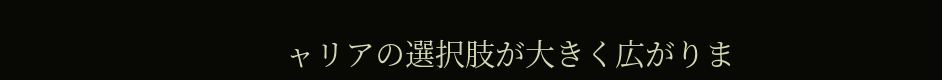ャリアの選択肢が大きく広がりま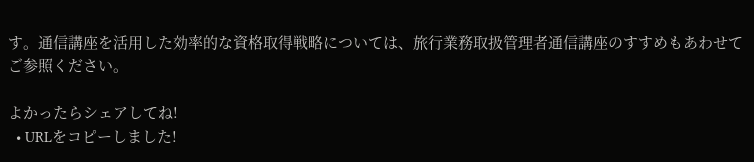す。通信講座を活用した効率的な資格取得戦略については、旅行業務取扱管理者通信講座のすすめもあわせてご参照ください。

よかったらシェアしてね!
  • URLをコピーしました!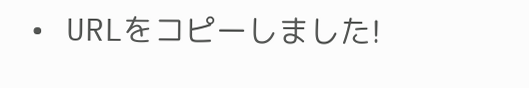• URLをコピーしました!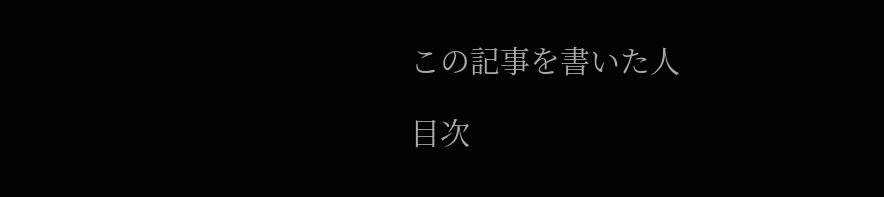この記事を書いた人

目次